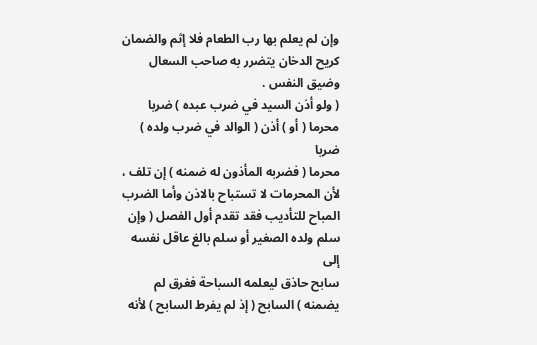وإن لم يعلم بها رب الطعام فلا إثم والضمان كريح الدخان يتضرر به صاحب السعال
وضيق النفس .
( ولو أذن السيد في ضرب عبده ) ضربا محرما ( أو ) أذن ( الوالد في ضرب ولده ) ضربا
محرما ( فضربه المأذون له ضمنه ) إن تلف ، لأن المحرمات لا تستباح بالاذن وأما الضرب
المباح للتأديب فقد تقدم أول الفصل ( وإن سلم ولده الصغير أو سلم بالغ عاقل نفسه إلى
سابح حاذق ليعلمه السباحة فغرق لم يضمنه ) السابح ( إذ لم يفرط السابح ) لأنه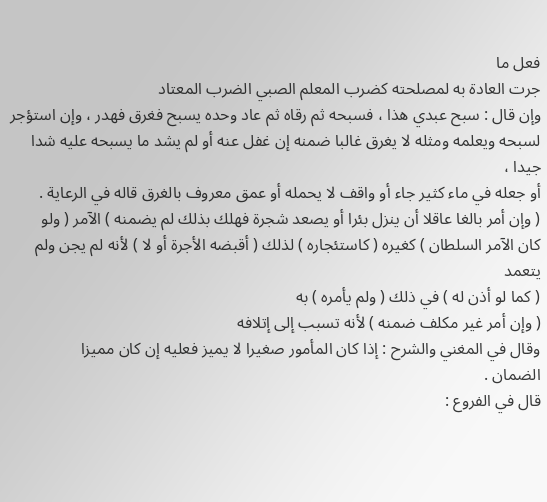فعل ما
جرت العادة به لمصلحته كضرب المعلم الصبي الضرب المعتاد
وإن قال : سبح عبدي هذا ، فسبحه ثم رقاه ثم عاد وحده يسبح فغرق فهدر ، وإن استؤجر
لسبحه ويعلمه ومثله لا يغرق غالبا ضمنه إن غفل عنه أو لم يشد ما يسبحه عليه شدا جيدا ،
أو جعله في ماء كثير جاء أو واقف لا يحمله أو عمق معروف بالغرق قاله في الرعاية .
( وإن أمر بالغا عاقلا أن ينزل بئرا أو يصعد شجرة فهلك بذلك لم يضمنه ) الآمر ( ولو
كان الآمر السلطان ) كغيره ( كاستئجاره ) لذلك ( أقبضه الأجرة أو لا ) لأنه لم يجن ولم يتعمد
( كما لو أذن له ) في ذلك ( ولم يأمره ) به
( وإن أمر غير مكلف ضمنه ) لأنه تسبب إلى إتلافه
وقال في المغني والشرح : إذا كان المأمور صغيرا لا يميز فعليه إن كان مميزا
الضمان .
قال في الفروع :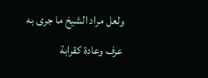ولعل مراد الشيخ ما جرى به عرف وعادة كقرابة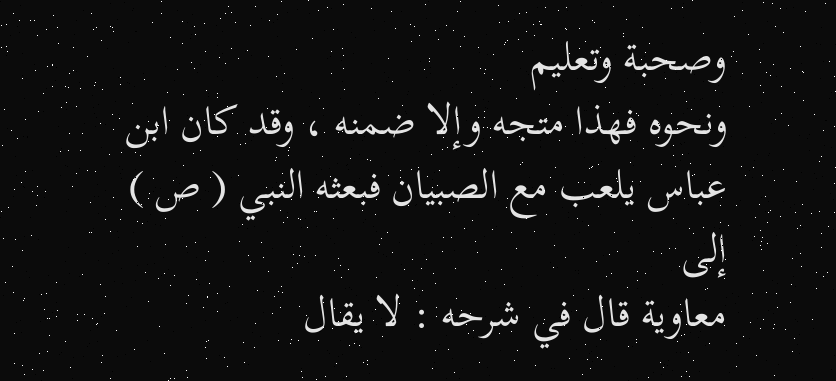وصحبة وتعليم
ونحوه فهذا متجه وإلا ضمنه ، وقد كان ابن عباس يلعب مع الصبيان فبعثه النبي ( ص ) إلى
معاوية قال في شرحه : لا يقال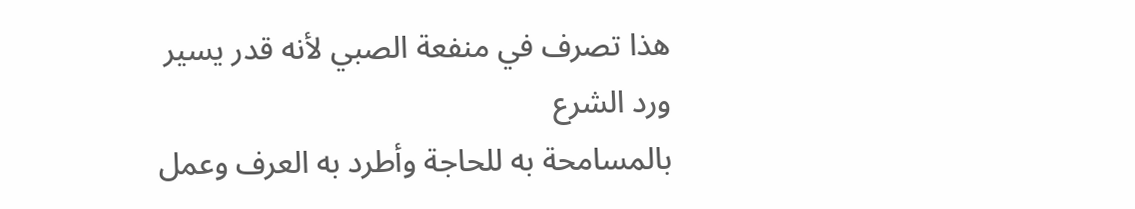هذا تصرف في منفعة الصبي لأنه قدر يسير ورد الشرع
بالمسامحة به للحاجة وأطرد به العرف وعمل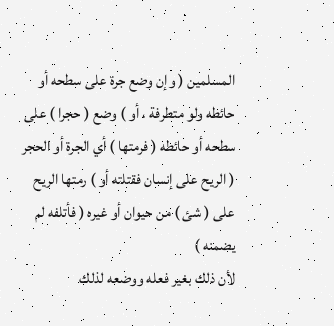المسلمين ( وإن وضع جرة على سطحه أو
حائطه ولو متطرفة ، أو ) وضع ( حجرا ) على سطحه أو حائطه ( فرمتها ) أي الجرة أو الحجر
( الريح على إنسان فقتلته أو ) رمتها الريح على ( شئ ) من حيوان أو غيره ( فأتلفه لم يضمنه )
لأن ذلك بغير فعله ووضعه لذلك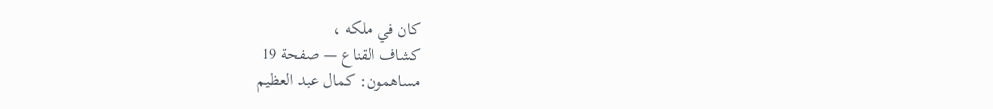كان في ملكه ،
كشاف القناع — صفحة 19
مساهمون: كمال عبد العظيم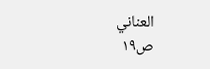العناني
ص١٩